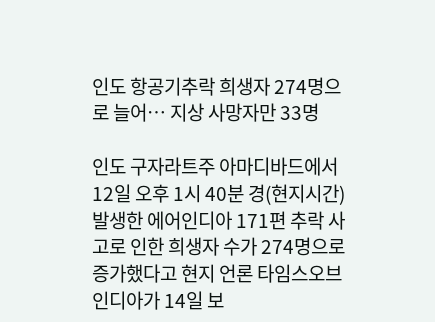인도 항공기추락 희생자 274명으로 늘어… 지상 사망자만 33명

인도 구자라트주 아마디바드에서 12일 오후 1시 40분 경(현지시간) 발생한 에어인디아 171편 추락 사고로 인한 희생자 수가 274명으로 증가했다고 현지 언론 타임스오브인디아가 14일 보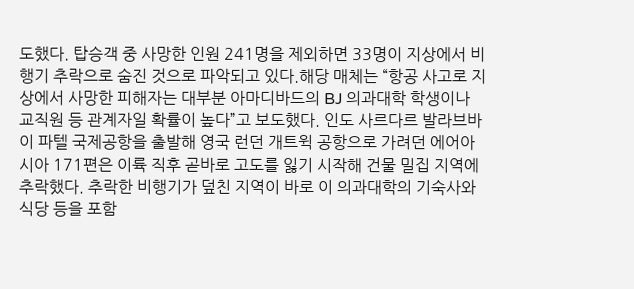도했다. 탑승객 중 사망한 인원 241명을 제외하면 33명이 지상에서 비행기 추락으로 숨진 것으로 파악되고 있다.해당 매체는 “항공 사고로 지상에서 사망한 피해자는 대부분 아마디바드의 BJ 의과대학 학생이나 교직원 등 관계자일 확률이 높다”고 보도했다. 인도 사르다르 발라브바이 파텔 국제공항을 출발해 영국 런던 개트윅 공항으로 가려던 에어아시아 171편은 이륙 직후 곧바로 고도를 잃기 시작해 건물 밀집 지역에 추락했다. 추락한 비행기가 덮친 지역이 바로 이 의과대학의 기숙사와 식당 등을 포함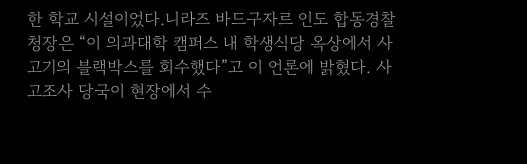한 학교 시설이었다.니라즈 바드구자르 인도 합동경찰청장은 “이 의과대학 캠퍼스 내 학생식당 옥상에서 사고기의 블랙박스를 회수했다”고 이 언론에 밝혔다. 사고조사 당국이 현장에서 수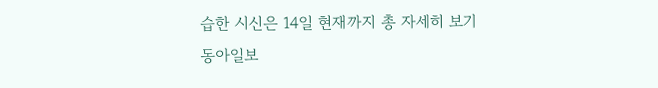습한 시신은 14일 현재까지 총 자세히 보기
동아일보